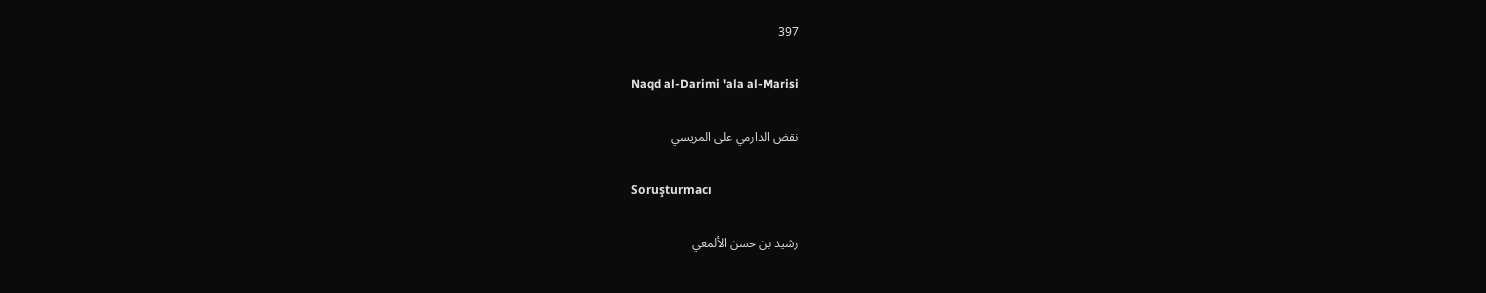397

Naqd al-Darimi 'ala al-Marisi

نقض الدارمي على المريسي

Soruşturmacı

رشيد بن حسن الألمعي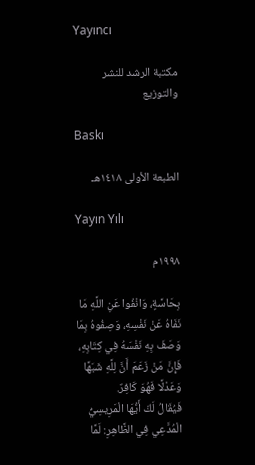Yayıncı

مكتبة الرشد للنشر والتوزيع

Baskı

الطبعة الأولى ١٤١٨هـ

Yayın Yılı

١٩٩٨م

بِحَاسَّةٍ، وَانْفُوا عَنِ اللَّهِ مَا نَفَاهُ عَنْ نَفْسِهِ، وَصِفُوهُ بِمَا وَصَفَ بِهِ نَفْسَهُ فِي كِتَابِهِ، فَإِنَّ مَنْ زَعَمَ أَنَّ لِلَّهِ شَبَهًا وَعَدْلًا فَهُوَ كَافِرٌ.
فَيُقَالُ لَكَ أَيُّهَا الْمَرِيسِيُّ الْمُدَّعِي فِي الظَّاهِرِ: لَمَّا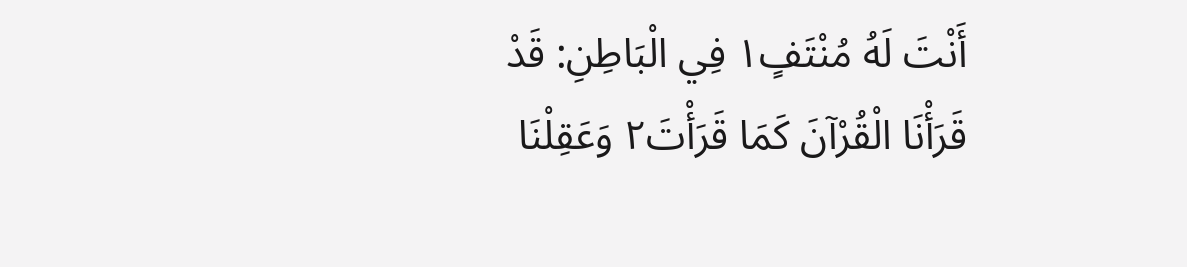أَنْتَ لَهُ مُنْتَفٍ١ فِي الْبَاطِنِ: قَدْ قَرَأْنَا الْقُرْآنَ كَمَا قَرَأْتَ٢ وَعَقِلْنَا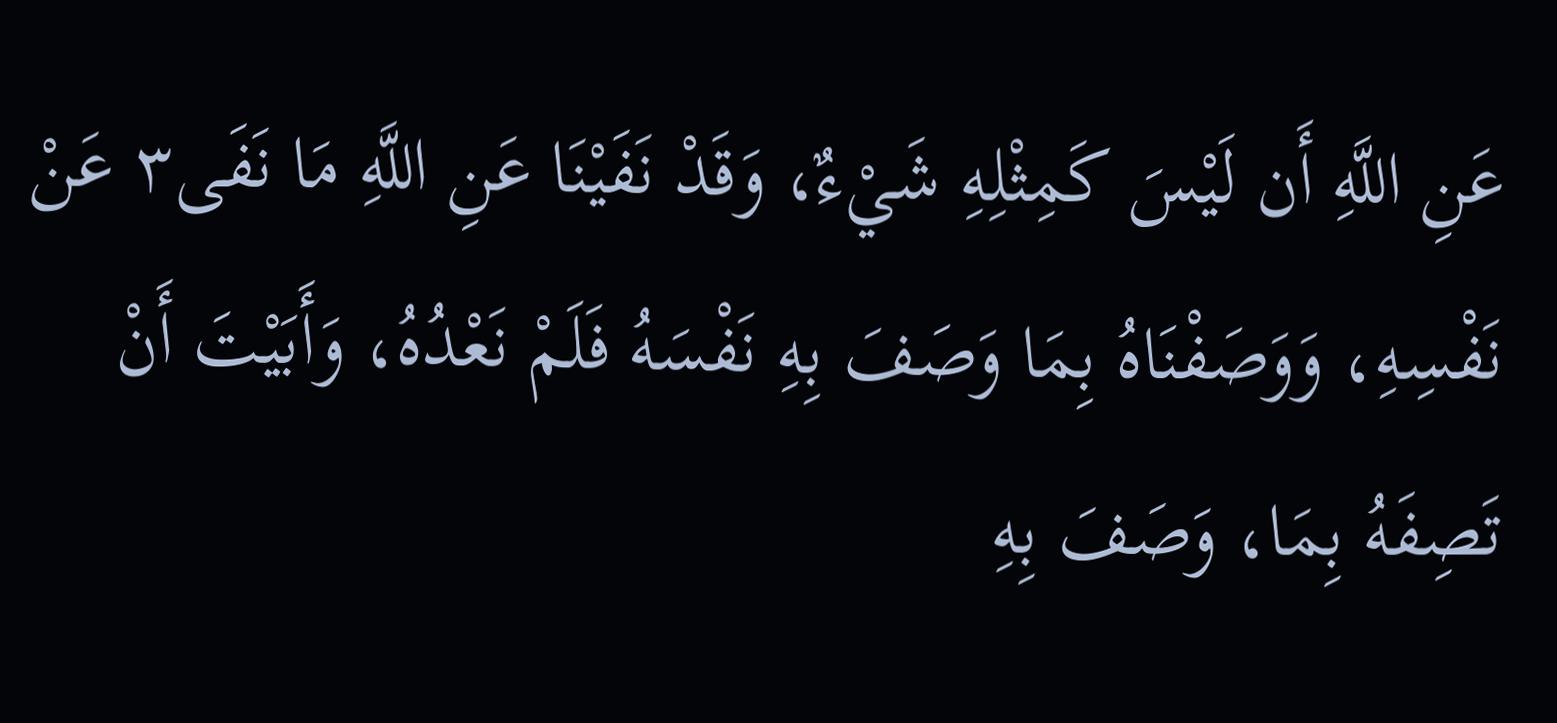عَنِ اللَّهِ أَن لَيْسَ كَمِثْلِهِ شَيْءٌ، وَقَدْ نَفَيْنَا عَنِ اللَّهِ مَا نَفَى٣ عَنْ نَفْسِهِ، وَوَصَفْنَاهُ بِمَا وَصَفَ بِهِ نَفْسَهُ فَلَمْ نَعْدُهُ، وَأَبَيْتَ أَنْ تَصِفَهُ بِمَا، وَصَفَ بِهِ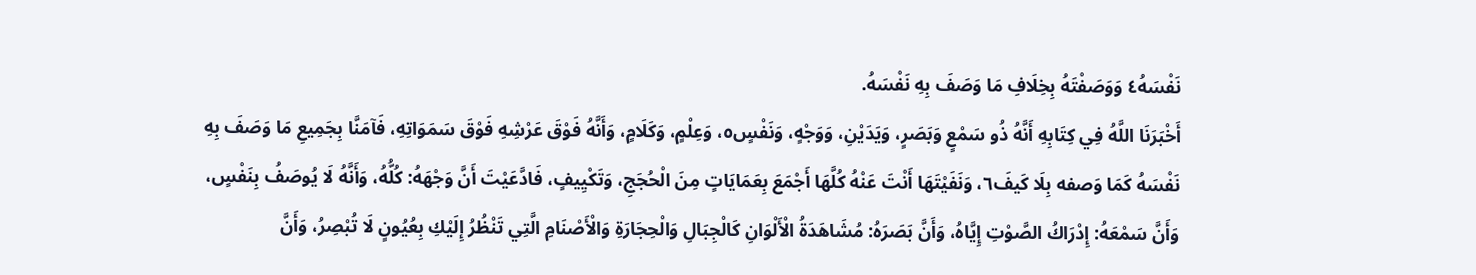نَفْسَهُ٤ وَوَصَفْتَهُ بِخِلَافِ مَا وَصَفَ بِهِ نَفْسَهُ.
أَخْبَرَنَا اللَّهُ فِي كِتَابِهِ أَنَّهُ ذُو سَمْعٍ وَبَصَرٍ، وَيَدَيْنِ، وَوَجْهٍ، وَنَفْسٍ٥، وَعِلْمٍ، وَكَلَامٍ، وَأَنَّهُ فَوْقَ عَرْشِهِ فَوْقَ سَمَوَاتِهِ، فَآمَنَّا بِجَمِيعِ مَا وَصَفَ بِهِ نَفْسَهُ كَمَا وَصفه بِلَا كَيفَ٦، وَنَفَيْتَهَا أَنْتَ عَنْهُ كُلَّهَا أَجْمَعَ بِعَمَايَاتٍ مِنَ الْحُجَجِ، وَتَكْيِيفٍ، فَادَّعَيْتَ أَنَّ وَجْهَهُ: كُلُّهُ، وَأَنَّهُ لَا يُوصَفُ بِنَفْسٍ، وَأَنَّ سَمْعَهُ: إِدْرَاكُ الصَّوْتِ إِيَّاهُ، وَأَنَّ بَصَرَهُ: مُشَاهَدَةُ الْأَلْوَانِ كَالْجِبَالِ وَالْحِجَارَةِ وَالْأَصْنَامِ الَّتِي تَنْظُرُ إِلَيْكِ بِعُيُونٍ لَا تُبْصِرُ، وَأَنَّ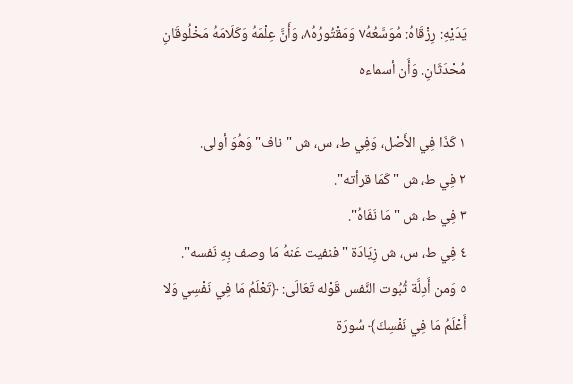يَدَيْهِ: رِزْقَاهُ: مُوَسَّعُهُ٧ وَمَقْتُورُهُ٨، وَأَنَّ عِلْمَهُ وَكَلَامَهُ مَخْلُوقَانِ مُحْدَثَانِ. وَأَن أسماءه

١ كَذَا فِي الأَصْل، وَفِي ط، س، ش "ناف" وَهُوَ أولى.
٢ فِي ط، ش "كَمَا قرأته".
٣ فِي ط، ش "مَا نَفَاهُ".
٤ فِي ط، س، ش زِيَادَة "فنفيت عَنهُ مَا وصف بِهِ نَفسه".
٥ وَمن أَدِلَّة ثُبُوت النَّفس قَوْله تَعَالَى: ﴿تَعْلَمُ مَا فِي نَفْسِي وَلا أَعْلَمُ مَا فِي نَفْسِكَ﴾ سُورَة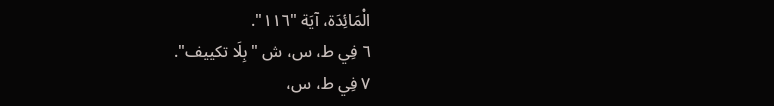الْمَائِدَة، آيَة "١١٦".
٦ فِي ط، س، ش "بِلَا تكييف".
٧ فِي ط، س،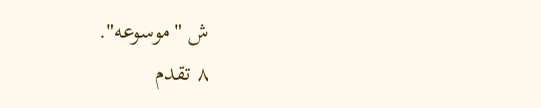ش "موسوعه".
٨ تقدم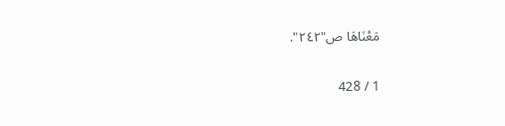مَعْنَاهَا ص"٢٤٢".

1 / 428